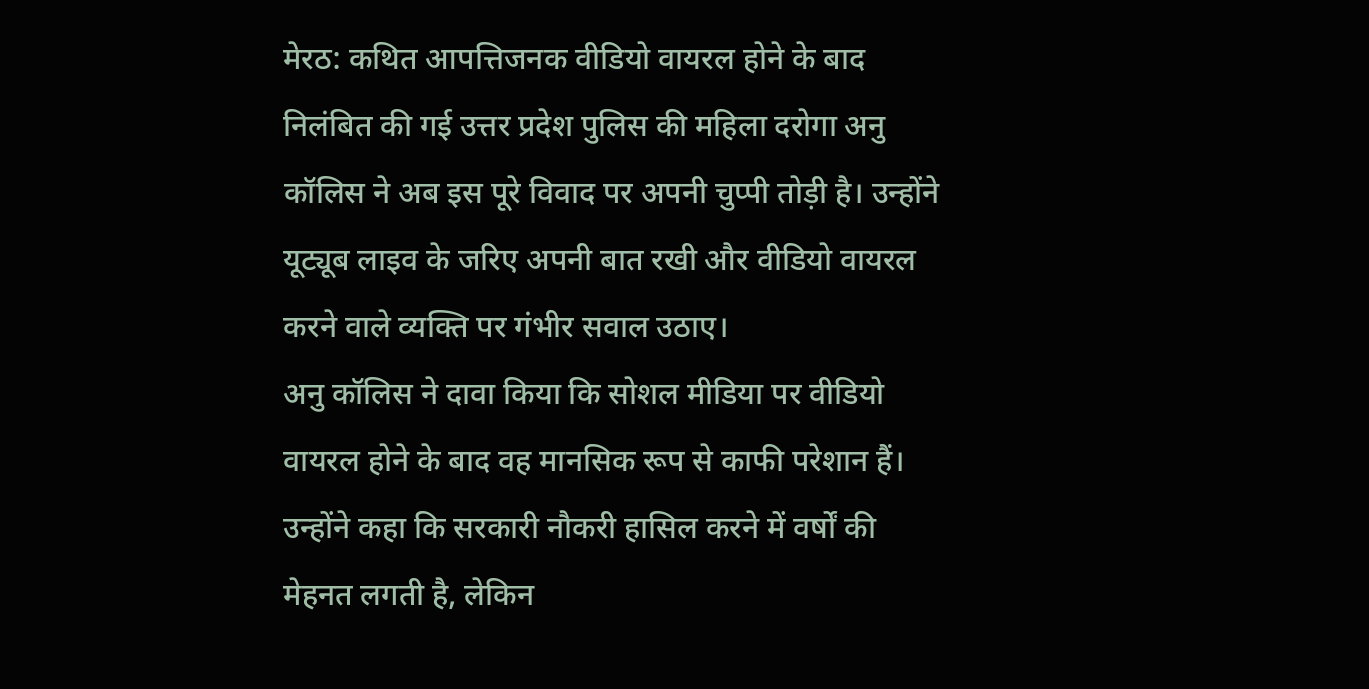मेरठ: कथित आपत्तिजनक वीडियो वायरल होने के बाद निलंबित की गई उत्तर प्रदेश पुलिस की महिला दरोगा अनु कॉलिस ने अब इस पूरे विवाद पर अपनी चुप्पी तोड़ी है। उन्होंने यूट्यूब लाइव के जरिए अपनी बात रखी और वीडियो वायरल करने वाले व्यक्ति पर गंभीर सवाल उठाए।
अनु कॉलिस ने दावा किया कि सोशल मीडिया पर वीडियो वायरल होने के बाद वह मानसिक रूप से काफी परेशान हैं। उन्होंने कहा कि सरकारी नौकरी हासिल करने में वर्षों की मेहनत लगती है, लेकिन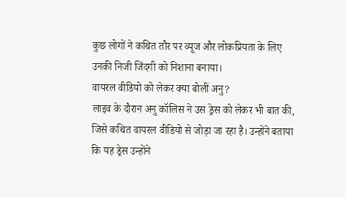कुछ लोगों ने कथित तौर पर व्यूज और लोकप्रियता के लिए उनकी निजी जिंदगी को निशाना बनाया।
वायरल वीडियो को लेकर क्या बोलीं अनु?
लाइव के दौरान अनु कॉलिस ने उस ड्रेस को लेकर भी बात की, जिसे कथित वायरल वीडियो से जोड़ा जा रहा है। उन्होंने बताया कि यह ड्रेस उन्होंने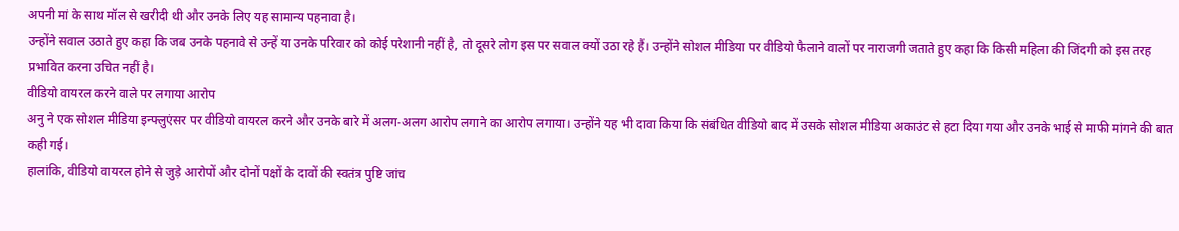अपनी मां के साथ मॉल से खरीदी थी और उनके लिए यह सामान्य पहनावा है।
उन्होंने सवाल उठाते हुए कहा कि जब उनके पहनावे से उन्हें या उनके परिवार को कोई परेशानी नहीं है, तो दूसरे लोग इस पर सवाल क्यों उठा रहे हैं। उन्होंने सोशल मीडिया पर वीडियो फैलाने वालों पर नाराजगी जताते हुए कहा कि किसी महिला की जिंदगी को इस तरह प्रभावित करना उचित नहीं है।
वीडियो वायरल करने वाले पर लगाया आरोप
अनु ने एक सोशल मीडिया इन्फ्लुएंसर पर वीडियो वायरल करने और उनके बारे में अलग-अलग आरोप लगाने का आरोप लगाया। उन्होंने यह भी दावा किया कि संबंधित वीडियो बाद में उसके सोशल मीडिया अकाउंट से हटा दिया गया और उनके भाई से माफी मांगने की बात कही गई।
हालांकि, वीडियो वायरल होने से जुड़े आरोपों और दोनों पक्षों के दावों की स्वतंत्र पुष्टि जांच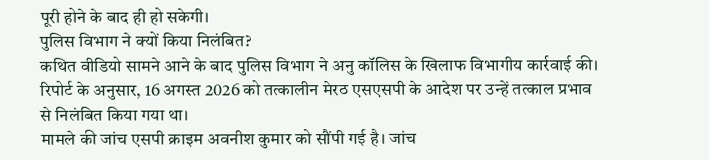पूरी होने के बाद ही हो सकेगी।
पुलिस विभाग ने क्यों किया निलंबित?
कथित वीडियो सामने आने के बाद पुलिस विभाग ने अनु कॉलिस के खिलाफ विभागीय कार्रवाई की। रिपोर्ट के अनुसार, 16 अगस्त 2026 को तत्कालीन मेरठ एसएसपी के आदेश पर उन्हें तत्काल प्रभाव से निलंबित किया गया था।
मामले की जांच एसपी क्राइम अवनीश कुमार को सौंपी गई है। जांच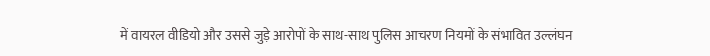में वायरल वीडियो और उससे जुड़े आरोपों के साथ-साथ पुलिस आचरण नियमों के संभावित उल्लंघन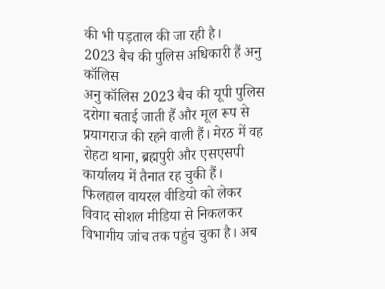की भी पड़ताल की जा रही है।
2023 बैच की पुलिस अधिकारी हैं अनु कॉलिस
अनु कॉलिस 2023 बैच की यूपी पुलिस दरोगा बताई जाती हैं और मूल रूप से प्रयागराज की रहने वाली हैं। मेरठ में वह रोहटा थाना, ब्रह्मपुरी और एसएसपी कार्यालय में तैनात रह चुकी हैं।
फिलहाल वायरल वीडियो को लेकर विवाद सोशल मीडिया से निकलकर विभागीय जांच तक पहुंच चुका है। अब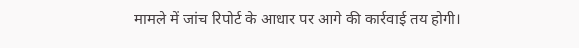मामले में जांच रिपोर्ट के आधार पर आगे की कार्रवाई तय होगी।